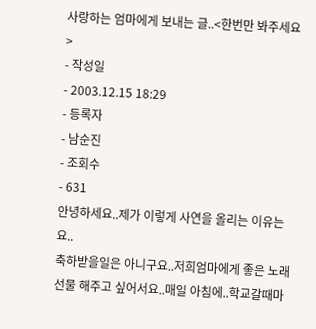사랑하는 엄마에게 보내는 글..<한번만 봐주세요>
- 작성일
- 2003.12.15 18:29
- 등록자
- 남순진
- 조회수
- 631
안녕하세요..제가 이렇게 사연을 올리는 이유는요..
축하받을일은 아니구요..저희엄마에게 좋은 노래 선물 해주고 싶어서요..매일 아침에..학교갈때마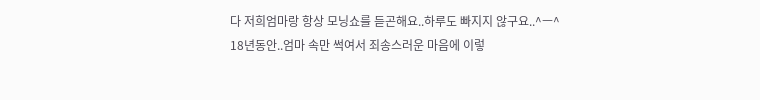다 저희엄마랑 항상 모닝쇼를 듣곤해요..하루도 빠지지 않구요..^ㅡ^
18년동안..엄마 속만 썩여서 죄송스러운 마음에 이렇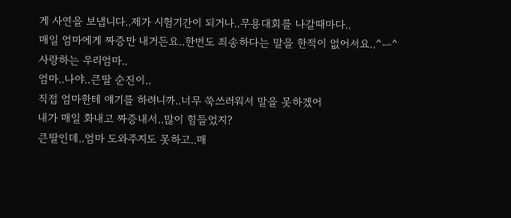게 사연을 보냅니다..제가 시험기간이 되거나..무용대회를 나갈때마다..
매일 엄마에게 짜증만 내거든요..한번도 죄송하다는 말을 한적이 없어서요..^ㅡ^
사랑하는 우리엄마..
엄마..나야..큰딸 순진이..
직접 엄마한테 얘기를 하려니까..너무 쑥쓰러워서 말을 못하겠어
내가 매일 화내고 짜증내서..많이 힘들었지?
큰딸인데..엄마 도와주지도 못하고..매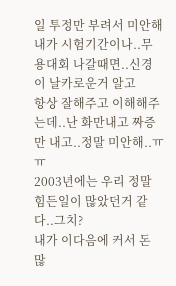일 투정만 부려서 미안해
내가 시험기간이나..무용대회 나갈때면..신경이 날카로운거 알고
항상 잘해주고 이해해주는데..난 화만내고 짜증만 내고..정말 미안해..ㅠㅠ
2003년에는 우리 정말 힘든일이 많았던거 같다..그치?
내가 이다음에 커서 돈 많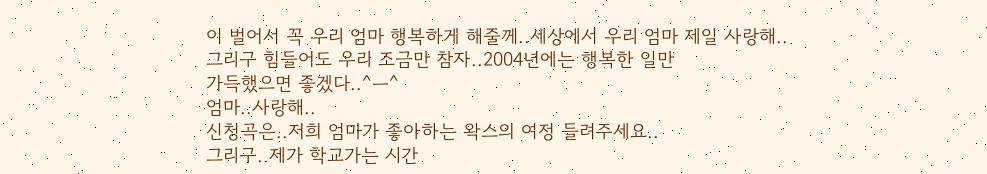이 벌어서 꼭 우리 엄마 행복하게 해줄께..세상에서 우리 엄마 제일 사랑해..
그리구 힘들어도 우리 조금만 참자..2004년에는 행복한 일만
가득했으면 좋겠다..^ㅡ^
엄마..사랑해..
신청곡은..저희 엄마가 좋아하는 왁스의 여정 들려주세요..
그리구..제가 학교가는 시간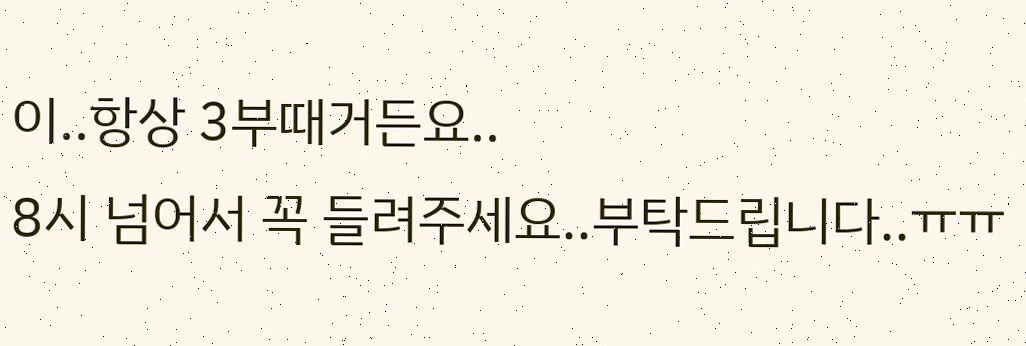이..항상 3부때거든요..
8시 넘어서 꼭 들려주세요..부탁드립니다..ㅠㅠ